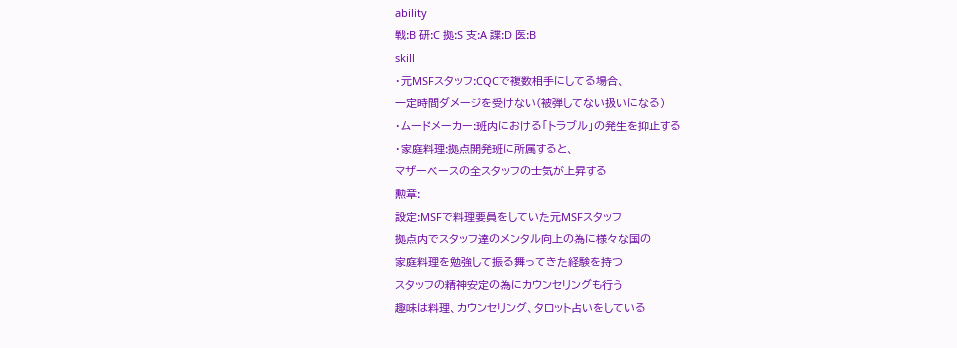ability
戦:B 研:C 拠:S 支:A 諜:D 医:B
skill
・元MSFスタッフ:CQCで複数相手にしてる場合、
一定時間ダメージを受けない(被弾してない扱いになる)
・ムードメーカー:班内における「トラブル」の発生を抑止する
・家庭料理:拠点開発班に所属すると、
マザーベースの全スタッフの士気が上昇する
勲章:
設定:MSFで料理要員をしていた元MSFスタッフ
拠点内でスタッフ達のメンタル向上の為に様々な国の
家庭料理を勉強して振る舞ってきた経験を持つ
スタッフの精神安定の為にカウンセリングも行う
趣味は料理、カウンセリング、タロット占いをしている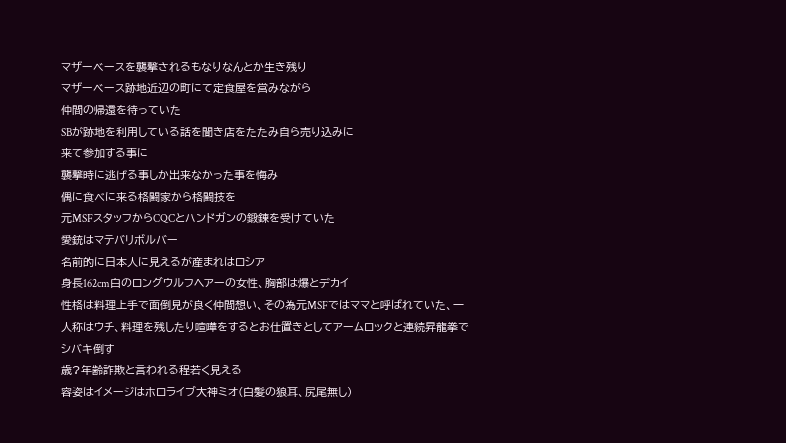マザーベースを襲撃されるもなりなんとか生き残り
マザーベース跡地近辺の町にて定食屋を営みながら
仲間の帰還を待っていた
SBが跡地を利用している話を聞き店をたたみ自ら売り込みに
来て参加する事に
襲撃時に逃げる事しか出来なかった事を悔み
偶に食べに来る格闘家から格闘技を
元MSFスタッフからCQCとハンドガンの鍛錬を受けていた
愛銃はマテバリボルバー
名前的に日本人に見えるが産まれはロシア
身長162cm白のロングウルフヘアーの女性、胸部は爆とデカイ
性格は料理上手で面倒見が良く仲間想い、その為元MSFではママと呼ばれていた、一人称はウチ、料理を残したり喧嘩をするとお仕置きとしてアームロックと連続昇龍拳でシバキ倒す
歳?年齢詐欺と言われる程若く見える
容姿はイメージはホロライブ大神ミオ(白髪の狼耳、尻尾無し)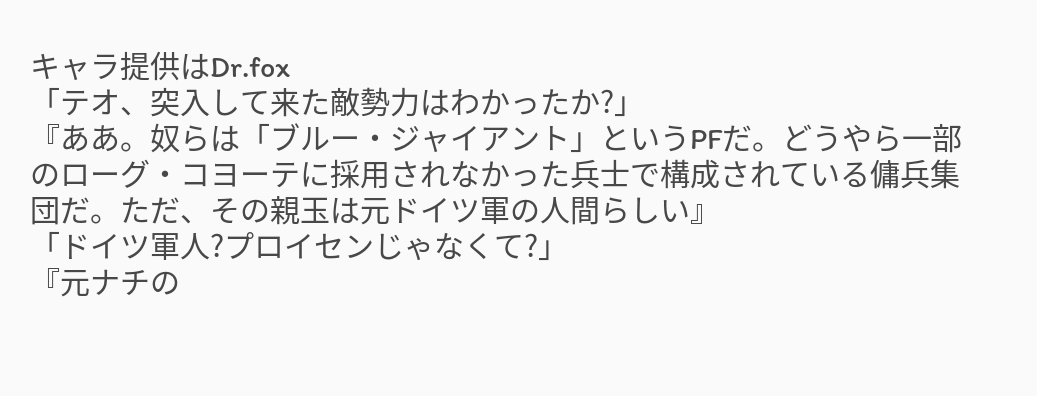キャラ提供はDr.fox
「テオ、突入して来た敵勢力はわかったか?」
『ああ。奴らは「ブルー・ジャイアント」というPFだ。どうやら一部のローグ・コヨーテに採用されなかった兵士で構成されている傭兵集団だ。ただ、その親玉は元ドイツ軍の人間らしい』
「ドイツ軍人?プロイセンじゃなくて?」
『元ナチの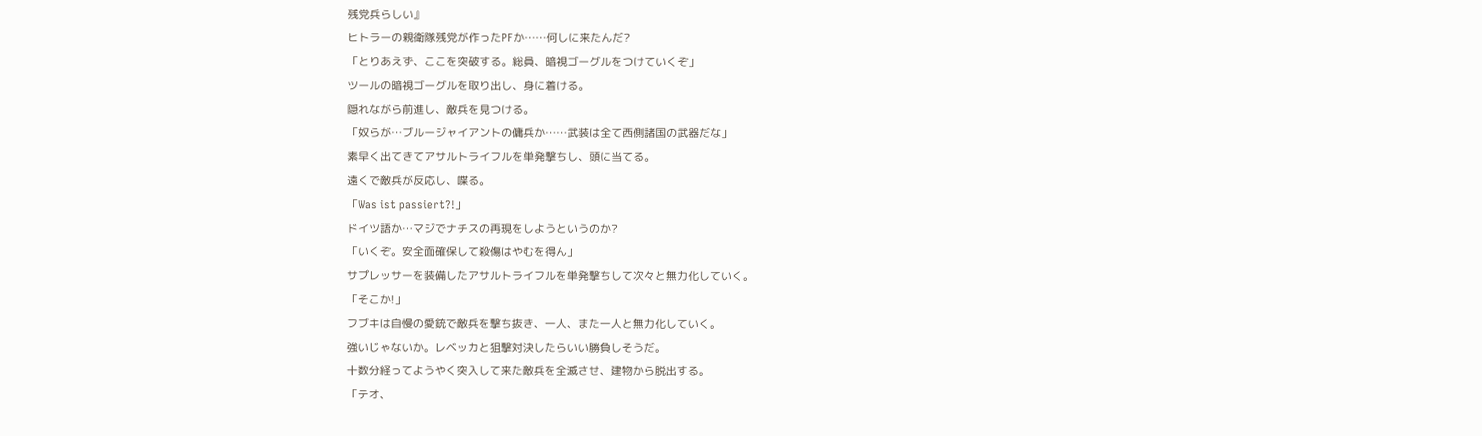残党兵らしい』
ヒトラーの親衛隊残党が作ったPFか……何しに来たんだ?
「とりあえず、ここを突破する。総員、暗視ゴーグルをつけていくぞ」
ツールの暗視ゴーグルを取り出し、身に着ける。
隠れながら前進し、敵兵を見つける。
「奴らが…ブルージャイアントの傭兵か……武装は全て西側諸国の武器だな」
素早く出てきてアサルトライフルを単発撃ちし、頭に当てる。
遠くで敵兵が反応し、喋る。
「Was ist passiert?!」
ドイツ語か…マジでナチスの再現をしようというのか?
「いくぞ。安全面確保して殺傷はやむを得ん」
サプレッサーを装備したアサルトライフルを単発撃ちして次々と無力化していく。
「そこか!」
フブキは自慢の愛銃で敵兵を撃ち抜き、一人、また一人と無力化していく。
強いじゃないか。レベッカと狙撃対決したらいい勝負しそうだ。
十数分経ってようやく突入して来た敵兵を全滅させ、建物から脱出する。
「テオ、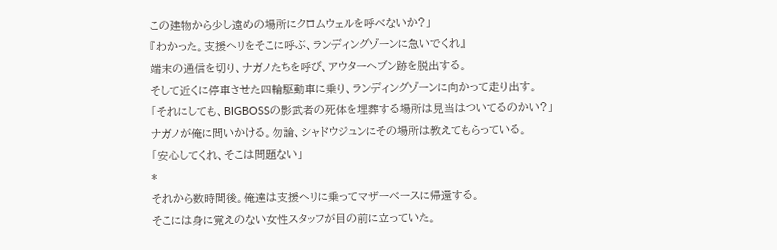この建物から少し遠めの場所にクロムウェルを呼べないか?」
『わかった。支援ヘリをそこに呼ぶ、ランディングゾーンに急いでくれ』
端末の通信を切り、ナガノたちを呼び、アウターヘブン跡を脱出する。
そして近くに停車させた四輪駆動車に乗り、ランディングゾーンに向かって走り出す。
「それにしても、BIGBOSSの影武者の死体を埋葬する場所は見当はついてるのかい?」
ナガノが俺に問いかける。勿論、シャドウジュンにその場所は教えてもらっている。
「安心してくれ、そこは問題ない」
*
それから数時間後。俺達は支援ヘリに乗ってマザーベースに帰還する。
そこには身に覚えのない女性スタッフが目の前に立っていた。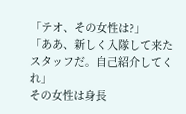「テオ、その女性は?」
「ああ、新しく入隊して来たスタッフだ。自己紹介してくれ」
その女性は身長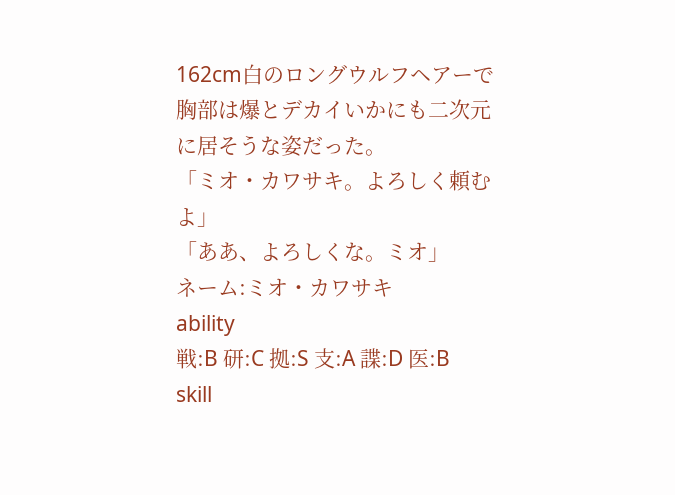162cm白のロングウルフヘアーで胸部は爆とデカイいかにも二次元に居そうな姿だった。
「ミオ・カワサキ。よろしく頼むよ」
「ああ、よろしくな。ミオ」
ネーム:ミオ・カワサキ
ability
戦:B 研:C 拠:S 支:A 諜:D 医:B
skill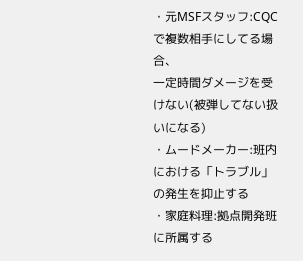・元MSFスタッフ:CQCで複数相手にしてる場合、
一定時間ダメージを受けない(被弾してない扱いになる)
・ムードメーカー:班内における「トラブル」の発生を抑止する
・家庭料理:拠点開発班に所属する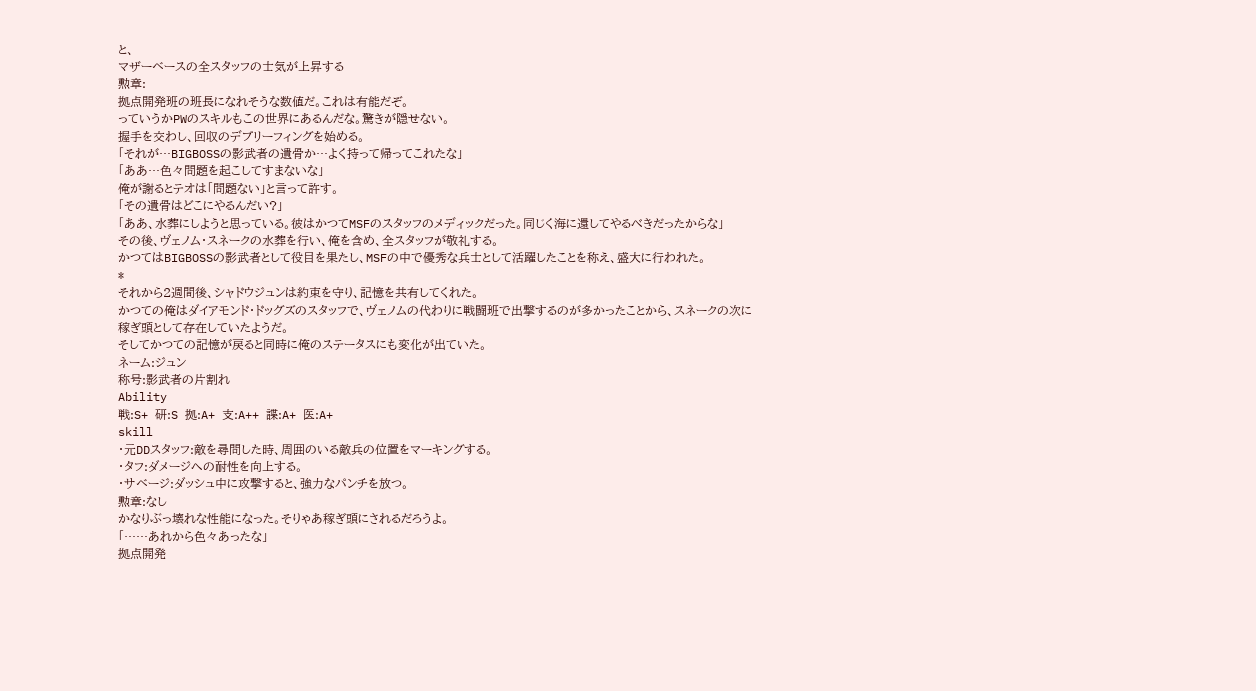と、
マザーベースの全スタッフの士気が上昇する
勲章:
拠点開発班の班長になれそうな数値だ。これは有能だぞ。
っていうかPWのスキルもこの世界にあるんだな。驚きが隠せない。
握手を交わし、回収のデブリーフィングを始める。
「それが…BIGBOSSの影武者の遺骨か…よく持って帰ってこれたな」
「ああ…色々問題を起こしてすまないな」
俺が謝るとテオは「問題ない」と言って許す。
「その遺骨はどこにやるんだい?」
「ああ、水葬にしようと思っている。彼はかつてMSFのスタッフのメディックだった。同じく海に還してやるべきだったからな」
その後、ヴェノム・スネークの水葬を行い、俺を含め、全スタッフが敬礼する。
かつてはBIGBOSSの影武者として役目を果たし、MSFの中で優秀な兵士として活躍したことを称え、盛大に行われた。
*
それから2週間後、シャドウジュンは約束を守り、記憶を共有してくれた。
かつての俺はダイアモンド・ドッグズのスタッフで、ヴェノムの代わりに戦闘班で出撃するのが多かったことから、スネークの次に稼ぎ頭として存在していたようだ。
そしてかつての記憶が戻ると同時に俺のステータスにも変化が出ていた。
ネーム:ジュン
称号:影武者の片割れ
Ability
戦:S+ 研:S 拠:A+ 支:A++ 諜:A+ 医:A+
skill
・元DDスタッフ:敵を尋問した時、周囲のいる敵兵の位置をマーキングする。
・タフ:ダメージへの耐性を向上する。
・サベージ:ダッシュ中に攻撃すると、強力なパンチを放つ。
勲章:なし
かなりぶっ壊れな性能になった。そりゃあ稼ぎ頭にされるだろうよ。
「……あれから色々あったな」
拠点開発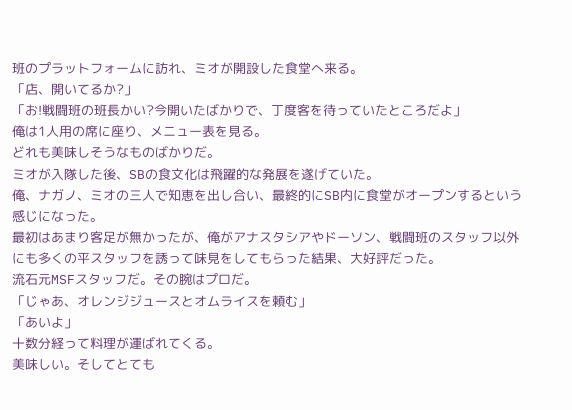班のプラットフォームに訪れ、ミオが開設した食堂へ来る。
「店、開いてるか?」
「お!戦闘班の班長かい?今開いたばかりで、丁度客を待っていたところだよ」
俺は1人用の席に座り、メニュー表を見る。
どれも美味しそうなものばかりだ。
ミオが入隊した後、SBの食文化は飛躍的な発展を遂げていた。
俺、ナガノ、ミオの三人で知恵を出し合い、最終的にSB内に食堂がオープンするという感じになった。
最初はあまり客足が無かったが、俺がアナスタシアやドーソン、戦闘班のスタッフ以外にも多くの平スタッフを誘って味見をしてもらった結果、大好評だった。
流石元MSFスタッフだ。その腕はプロだ。
「じゃあ、オレンジジュースとオムライスを頼む」
「あいよ」
十数分経って料理が運ばれてくる。
美味しい。そしてとても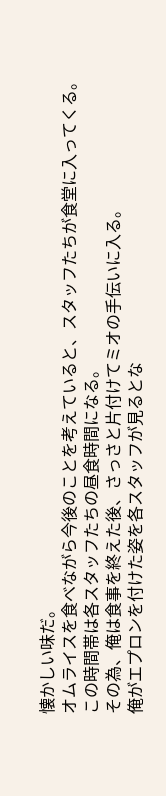懐かしい味だ。
オムライスを食べながら今後のことを考えていると、スタッフたちが食堂に入ってくる。
この時間帯は各スタッフたちの昼食時間になる。
その為、俺は食事を終えた後、さっさと片付けてミオの手伝いに入る。
俺がエプロンを付けた姿を各スタッフが見るとな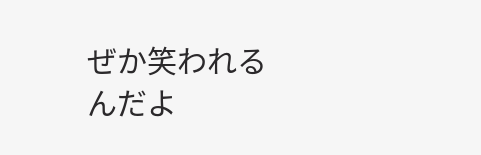ぜか笑われるんだよ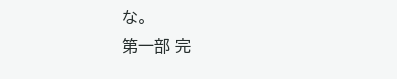な。
第一部 完